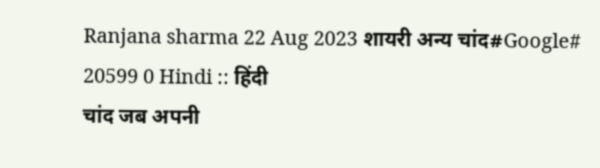Ranjana sharma 22 Aug 2023 शायरी अन्य चांद#Google# 20599 0 Hindi :: हिंदी
चांद जब अपनी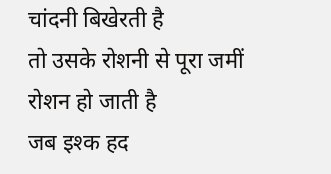चांदनी बिखेरती है
तो उसके रोशनी से पूरा जमीं
रोशन हो जाती है
जब इश्क हद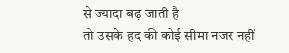से ज्यादा बढ़ जाती है
तो उसके हद की कोई सीमा नजर नहीं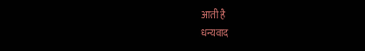आती है
धन्यवाद